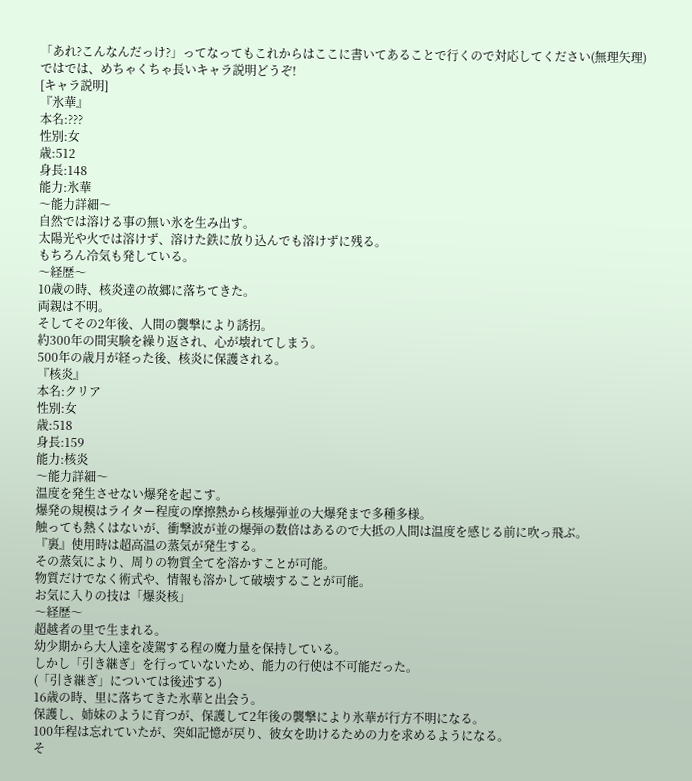「あれ?こんなんだっけ?」ってなってもこれからはここに書いてあることで行くので対応してください(無理矢理)
ではでは、めちゃくちゃ長いキャラ説明どうぞ!
[キャラ説明]
『氷華』
本名:???
性別:女
歳:512
身長:148
能力:氷華
〜能力詳細〜
自然では溶ける事の無い氷を生み出す。
太陽光や火では溶けず、溶けた鉄に放り込んでも溶けずに残る。
もちろん冷気も発している。
〜経歴〜
10歳の時、核炎達の故郷に落ちてきた。
両親は不明。
そしてその2年後、人間の襲撃により誘拐。
約300年の間実験を繰り返され、心が壊れてしまう。
500年の歳月が経った後、核炎に保護される。
『核炎』
本名:クリア
性別:女
歳:518
身長:159
能力:核炎
〜能力詳細〜
温度を発生させない爆発を起こす。
爆発の規模はライター程度の摩擦熱から核爆弾並の大爆発まで多種多様。
触っても熱くはないが、衝撃波が並の爆弾の数倍はあるので大抵の人間は温度を感じる前に吹っ飛ぶ。
『裏』使用時は超高温の蒸気が発生する。
その蒸気により、周りの物質全てを溶かすことが可能。
物質だけでなく術式や、情報も溶かして破壊することが可能。
お気に入りの技は「爆炎核」
〜経歴〜
超越者の里で生まれる。
幼少期から大人達を凌駕する程の魔力量を保持している。
しかし「引き継ぎ」を行っていないため、能力の行使は不可能だった。
(「引き継ぎ」については後述する)
16歳の時、里に落ちてきた氷華と出会う。
保護し、姉妹のように育つが、保護して2年後の襲撃により氷華が行方不明になる。
100年程は忘れていたが、突如記憶が戻り、彼女を助けるための力を求めるようになる。
そ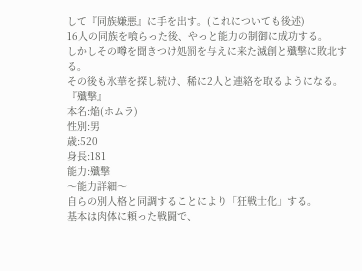して『同族嫌悪』に手を出す。(これについても後述)
16人の同族を喰らった後、やっと能力の制御に成功する。
しかしその噂を聞きつけ処罰を与えに来た滅創と殲撃に敗北する。
その後も氷華を探し続け、稀に2人と連絡を取るようになる。
『殲撃』
本名:焔(ホムラ)
性別:男
歳:520
身長:181
能力:殲撃
〜能力詳細〜
自らの別人格と同調することにより「狂戦士化」する。
基本は肉体に頼った戦闘で、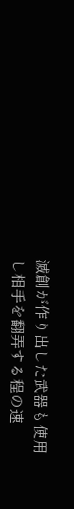滅創が作り出した武器も使用し相手を翻弄する程の速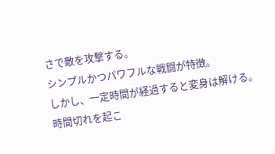さで敵を攻撃する。
シンプルかつパワフルな戦闘が特徴。
しかし、一定時間が経過すると変身は解ける。
時間切れを起こ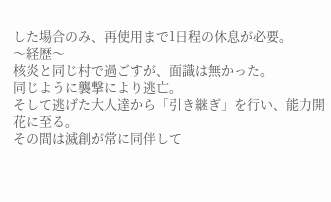した場合のみ、再使用まで1日程の休息が必要。
〜経歴〜
核炎と同じ村で過ごすが、面識は無かった。
同じように襲撃により逃亡。
そして逃げた大人達から「引き継ぎ」を行い、能力開花に至る。
その間は滅創が常に同伴して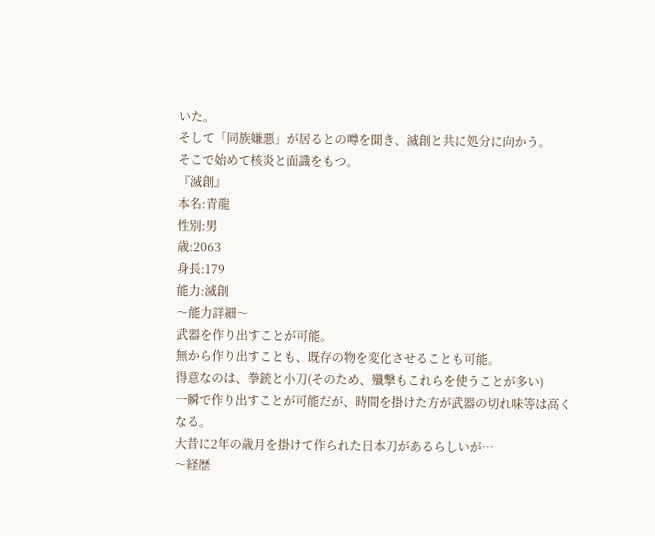いた。
そして「同族嫌悪」が居るとの噂を聞き、滅創と共に処分に向かう。
そこで始めて核炎と面識をもつ。
『滅創』
本名:青龍
性別:男
歳:2063
身長:179
能力:滅創
〜能力詳細〜
武器を作り出すことが可能。
無から作り出すことも、既存の物を変化させることも可能。
得意なのは、拳銃と小刀(そのため、殲撃もこれらを使うことが多い)
一瞬で作り出すことが可能だが、時間を掛けた方が武器の切れ味等は高くなる。
大昔に2年の歳月を掛けて作られた日本刀があるらしいが…
〜経歴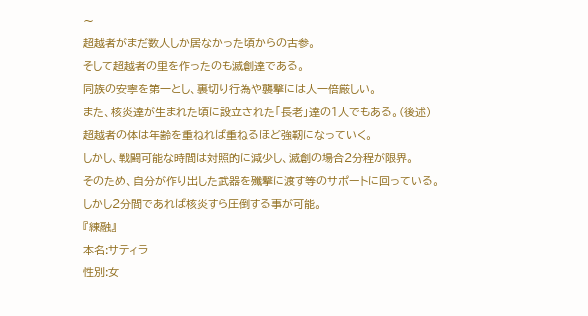〜
超越者がまだ数人しか居なかった頃からの古参。
そして超越者の里を作ったのも滅創達である。
同族の安寧を第一とし、裏切り行為や襲撃には人一倍厳しい。
また、核炎達が生まれた頃に設立された「長老」達の1人でもある。(後述)
超越者の体は年齢を重ねれば重ねるほど強靭になっていく。
しかし、戦闘可能な時間は対照的に減少し、滅創の場合2分程が限界。
そのため、自分が作り出した武器を殲撃に渡す等のサポートに回っている。
しかし2分間であれば核炎すら圧倒する事が可能。
『練融』
本名:サティラ
性別:女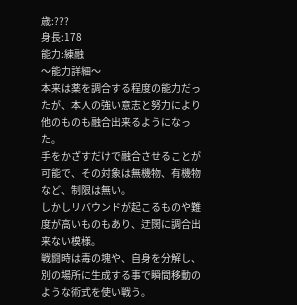歳:???
身長:178
能力:練融
〜能力詳細〜
本来は薬を調合する程度の能力だったが、本人の強い意志と努力により他のものも融合出来るようになった。
手をかざすだけで融合させることが可能で、その対象は無機物、有機物など、制限は無い。
しかしリバウンドが起こるものや難度が高いものもあり、迂闊に調合出来ない模様。
戦闘時は毒の塊や、自身を分解し、別の場所に生成する事で瞬間移動のような術式を使い戦う。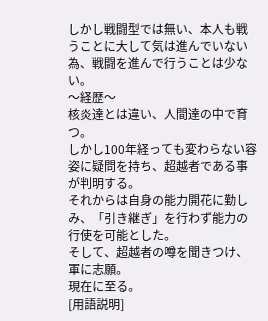しかし戦闘型では無い、本人も戦うことに大して気は進んでいない為、戦闘を進んで行うことは少ない。
〜経歴〜
核炎達とは違い、人間達の中で育つ。
しかし100年経っても変わらない容姿に疑問を持ち、超越者である事が判明する。
それからは自身の能力開花に勤しみ、「引き継ぎ」を行わず能力の行使を可能とした。
そして、超越者の噂を聞きつけ、軍に志願。
現在に至る。
[用語説明]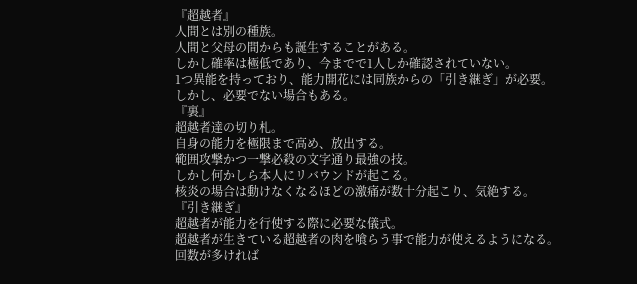『超越者』
人間とは別の種族。
人間と父母の間からも誕生することがある。
しかし確率は極低であり、今までで1人しか確認されていない。
1つ異能を持っており、能力開花には同族からの「引き継ぎ」が必要。
しかし、必要でない場合もある。
『裏』
超越者達の切り札。
自身の能力を極限まで高め、放出する。
範囲攻撃かつ一撃必殺の文字通り最強の技。
しかし何かしら本人にリバウンドが起こる。
核炎の場合は動けなくなるほどの激痛が数十分起こり、気絶する。
『引き継ぎ』
超越者が能力を行使する際に必要な儀式。
超越者が生きている超越者の肉を喰らう事で能力が使えるようになる。
回数が多ければ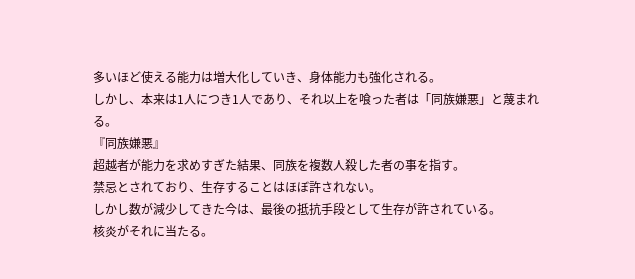多いほど使える能力は増大化していき、身体能力も強化される。
しかし、本来は1人につき1人であり、それ以上を喰った者は「同族嫌悪」と蔑まれる。
『同族嫌悪』
超越者が能力を求めすぎた結果、同族を複数人殺した者の事を指す。
禁忌とされており、生存することはほぼ許されない。
しかし数が減少してきた今は、最後の抵抗手段として生存が許されている。
核炎がそれに当たる。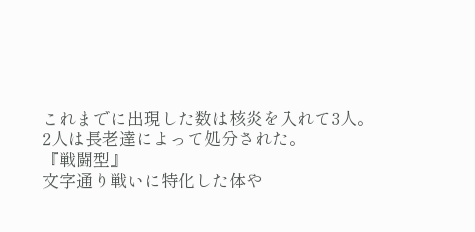これまでに出現した数は核炎を入れて3人。
2人は長老達によって処分された。
『戦闘型』
文字通り戦いに特化した体や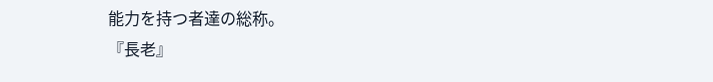能力を持つ者達の総称。
『長老』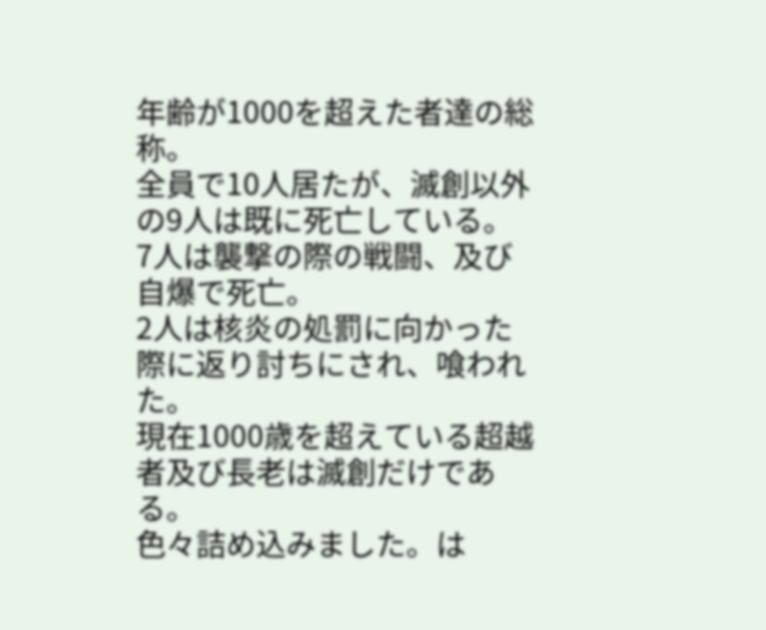年齢が1000を超えた者達の総称。
全員で10人居たが、滅創以外の9人は既に死亡している。
7人は襲撃の際の戦闘、及び自爆で死亡。
2人は核炎の処罰に向かった際に返り討ちにされ、喰われた。
現在1000歳を超えている超越者及び長老は滅創だけである。
色々詰め込みました。は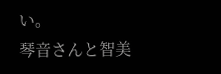い。
琴音さんと智美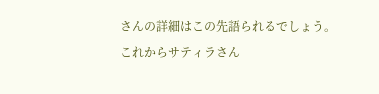さんの詳細はこの先語られるでしょう。
これからサティラさん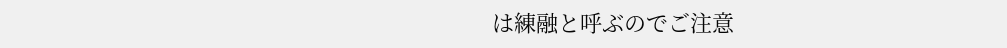は練融と呼ぶのでご注意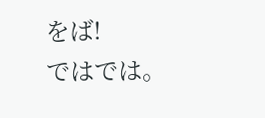をば!
ではでは。